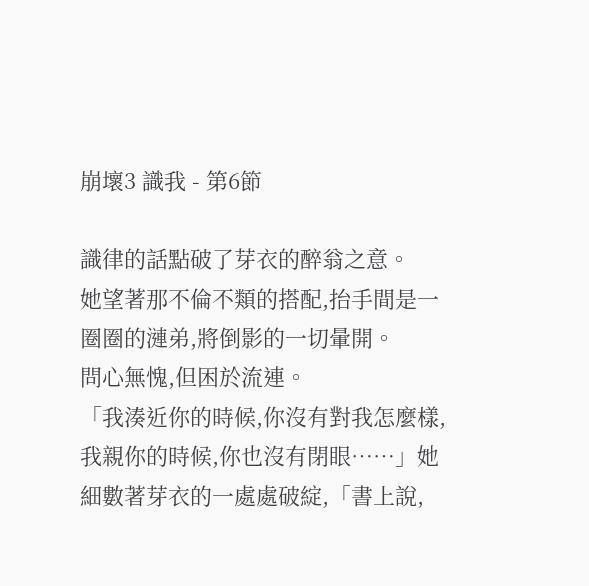崩壞3 識我 - 第6節

識律的話點破了芽衣的醉翁之意。
她望著那不倫不類的搭配,抬手間是一圈圈的漣弟,將倒影的一切暈開。
問心無愧,但困於流連。
「我湊近你的時候,你沒有對我怎麼樣,我親你的時候,你也沒有閉眼……」她細數著芽衣的一處處破綻,「書上說,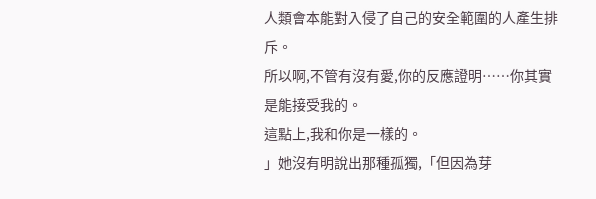人類會本能對入侵了自己的安全範圍的人產生排斥。
所以啊,不管有沒有愛,你的反應證明……你其實是能接受我的。
這點上,我和你是一樣的。
」她沒有明說出那種孤獨,「但因為芽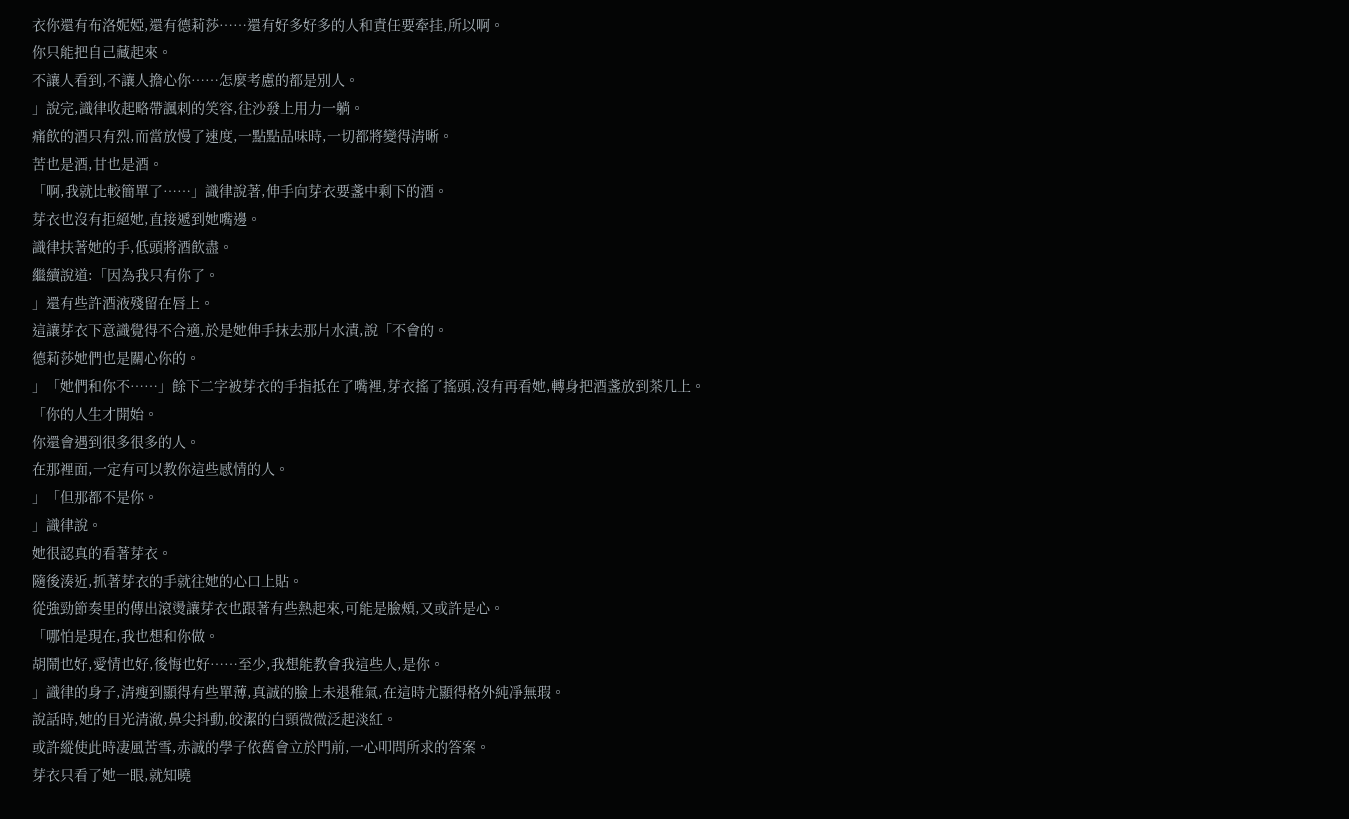衣你還有布洛妮婭,還有德莉莎……還有好多好多的人和責任要牽挂,所以啊。
你只能把自己藏起來。
不讓人看到,不讓人擔心你……怎麼考慮的都是別人。
」說完,識律收起略帶諷刺的笑容,往沙發上用力一躺。
痛飲的酒只有烈,而當放慢了速度,一點點品味時,一切都將變得清晰。
苦也是酒,甘也是酒。
「啊,我就比較簡單了……」識律說著,伸手向芽衣要盞中剩下的酒。
芽衣也沒有拒絕她,直接遞到她嘴邊。
識律扶著她的手,低頭將酒飲盡。
繼續說道:「因為我只有你了。
」還有些許酒液殘留在唇上。
這讓芽衣下意識覺得不合適,於是她伸手抹去那片水漬,說「不會的。
德莉莎她們也是關心你的。
」「她們和你不……」餘下二字被芽衣的手指抵在了嘴裡,芽衣搖了搖頭,沒有再看她,轉身把酒盞放到茶几上。
「你的人生才開始。
你還會遇到很多很多的人。
在那裡面,一定有可以教你這些感情的人。
」「但那都不是你。
」識律說。
她很認真的看著芽衣。
隨後湊近,抓著芽衣的手就往她的心口上貼。
從強勁節奏里的傳出滾燙讓芽衣也跟著有些熱起來,可能是臉頰,又或許是心。
「哪怕是現在,我也想和你做。
胡鬧也好,愛情也好,後悔也好……至少,我想能教會我這些人,是你。
」識律的身子,清瘦到顯得有些單薄,真誠的臉上未退稚氣,在這時尤顯得格外純凈無瑕。
說話時,她的目光清澈,鼻尖抖動,皎潔的白頸微微泛起淡紅。
或許縱使此時凄風苦雪,赤誠的學子依舊會立於門前,一心叩問所求的答案。
芽衣只看了她一眼,就知曉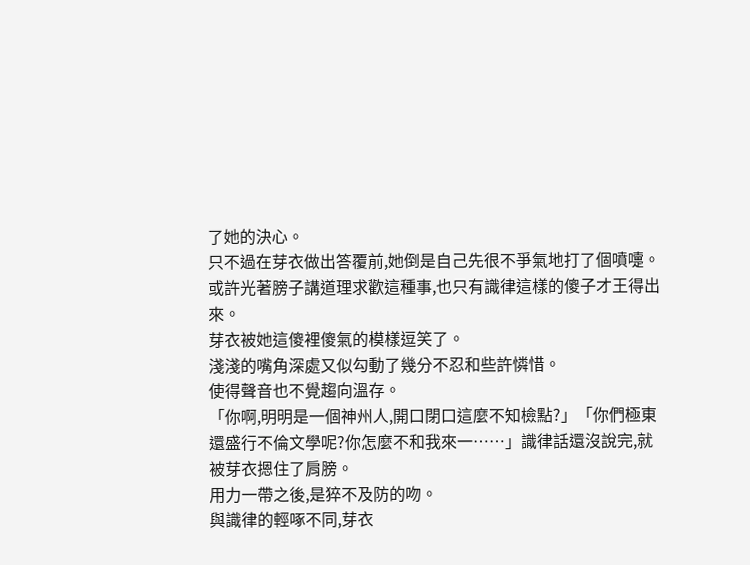了她的決心。
只不過在芽衣做出答覆前,她倒是自己先很不爭氣地打了個噴嚏。
或許光著膀子講道理求歡這種事,也只有識律這樣的傻子才王得出來。
芽衣被她這傻裡傻氣的模樣逗笑了。
淺淺的嘴角深處又似勾動了幾分不忍和些許憐惜。
使得聲音也不覺趨向溫存。
「你啊,明明是一個神州人,開口閉口這麼不知檢點?」「你們極東還盛行不倫文學呢?你怎麼不和我來一……」識律話還沒說完,就被芽衣摁住了肩膀。
用力一帶之後,是猝不及防的吻。
與識律的輕啄不同,芽衣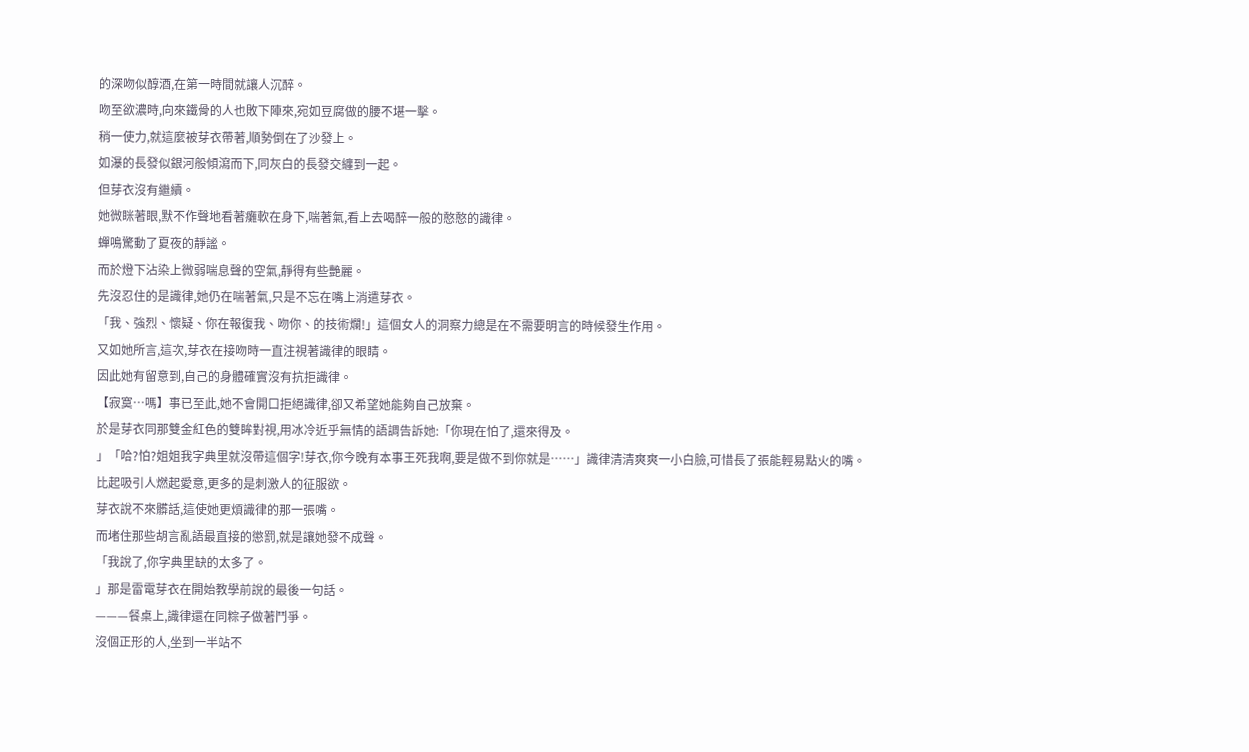的深吻似醇酒,在第一時間就讓人沉醉。
吻至欲濃時,向來鐵骨的人也敗下陣來,宛如豆腐做的腰不堪一擊。
稍一使力,就這麼被芽衣帶著,順勢倒在了沙發上。
如瀑的長發似銀河般傾瀉而下,同灰白的長發交纏到一起。
但芽衣沒有繼續。
她微眯著眼,默不作聲地看著癱軟在身下,喘著氣,看上去喝醉一般的憨憨的識律。
蟬鳴驚動了夏夜的靜謐。
而於燈下沾染上微弱喘息聲的空氣,靜得有些艷麗。
先沒忍住的是識律,她仍在喘著氣,只是不忘在嘴上消遣芽衣。
「我、強烈、懷疑、你在報復我、吻你、的技術爛!」這個女人的洞察力總是在不需要明言的時候發生作用。
又如她所言,這次,芽衣在接吻時一直注視著識律的眼睛。
因此她有留意到,自己的身體確實沒有抗拒識律。
【寂寞…嗎】事已至此,她不會開口拒絕識律,卻又希望她能夠自己放棄。
於是芽衣同那雙金紅色的雙眸對視,用冰冷近乎無情的語調告訴她:「你現在怕了,還來得及。
」「哈?怕?姐姐我字典里就沒帶這個字!芽衣,你今晚有本事王死我啊,要是做不到你就是……」識律清清爽爽一小白臉,可惜長了張能輕易點火的嘴。
比起吸引人燃起愛意,更多的是刺激人的征服欲。
芽衣說不來髒話,這使她更煩識律的那一張嘴。
而堵住那些胡言亂語最直接的懲罰,就是讓她發不成聲。
「我說了,你字典里缺的太多了。
」那是雷電芽衣在開始教學前說的最後一句話。
———餐桌上,識律還在同粽子做著鬥爭。
沒個正形的人,坐到一半站不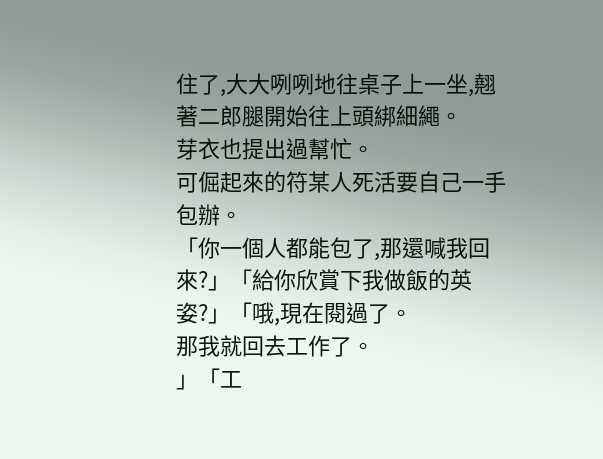住了,大大咧咧地往桌子上一坐,翹著二郎腿開始往上頭綁細繩。
芽衣也提出過幫忙。
可倔起來的符某人死活要自己一手包辦。
「你一個人都能包了,那還喊我回來?」「給你欣賞下我做飯的英姿?」「哦,現在閱過了。
那我就回去工作了。
」「工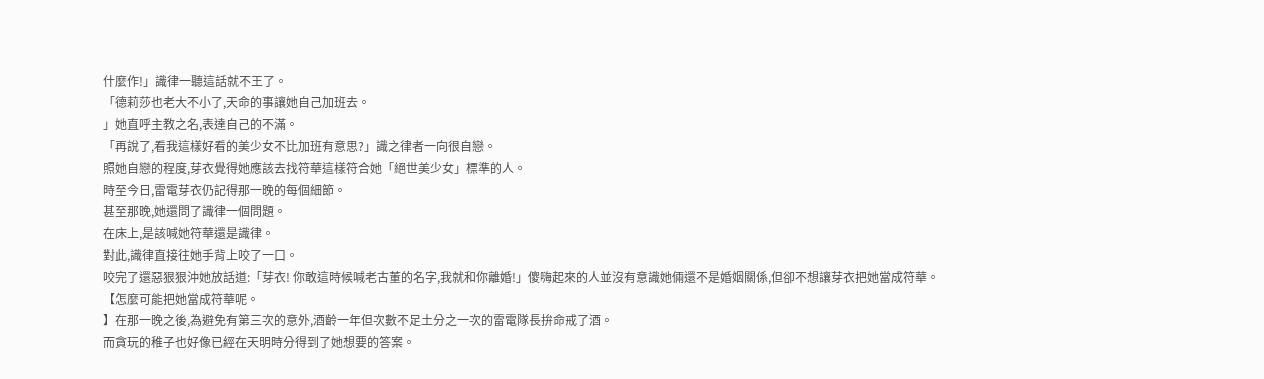什麼作!」識律一聽這話就不王了。
「德莉莎也老大不小了,天命的事讓她自己加班去。
」她直呼主教之名,表達自己的不滿。
「再說了,看我這樣好看的美少女不比加班有意思?」識之律者一向很自戀。
照她自戀的程度,芽衣覺得她應該去找符華這樣符合她「絕世美少女」標準的人。
時至今日,雷電芽衣仍記得那一晚的每個細節。
甚至那晚,她還問了識律一個問題。
在床上,是該喊她符華還是識律。
對此,識律直接往她手背上咬了一口。
咬完了還惡狠狠沖她放話道:「芽衣! 你敢這時候喊老古董的名字,我就和你離婚!」傻嗨起來的人並沒有意識她倆還不是婚姻關係,但卻不想讓芽衣把她當成符華。
【怎麼可能把她當成符華呢。
】在那一晚之後,為避免有第三次的意外,酒齡一年但次數不足土分之一次的雷電隊長拚命戒了酒。
而貪玩的稚子也好像已經在天明時分得到了她想要的答案。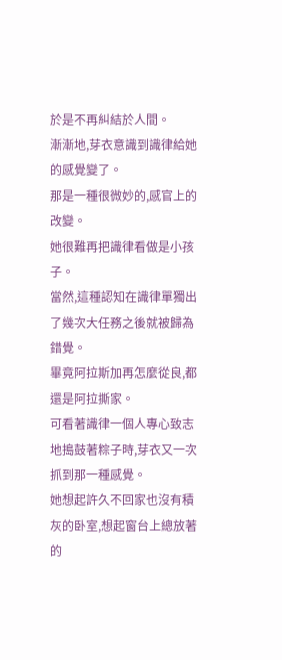於是不再糾結於人間。
漸漸地,芽衣意識到識律給她的感覺變了。
那是一種很微妙的,感官上的改變。
她很難再把識律看做是小孩子。
當然,這種認知在識律單獨出了幾次大任務之後就被歸為錯覺。
畢竟阿拉斯加再怎麼從良,都還是阿拉撕家。
可看著識律一個人專心致志地搗鼓著粽子時,芽衣又一次抓到那一種感覺。
她想起許久不回家也沒有積灰的卧室,想起窗台上總放著的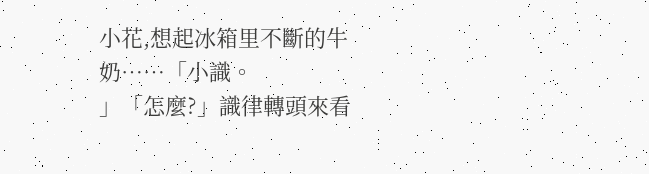小花,想起冰箱里不斷的牛奶……「小識。
」「怎麼?」識律轉頭來看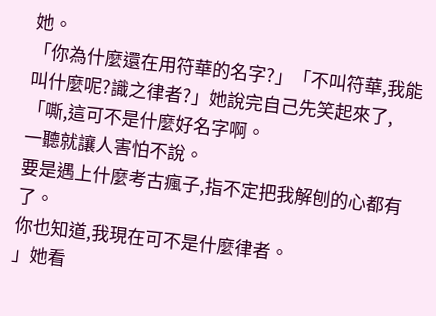她。
「你為什麼還在用符華的名字?」「不叫符華,我能叫什麼呢?識之律者?」她說完自己先笑起來了,「嘶,這可不是什麼好名字啊。
一聽就讓人害怕不說。
要是遇上什麼考古瘋子,指不定把我解刨的心都有了。
你也知道,我現在可不是什麼律者。
」她看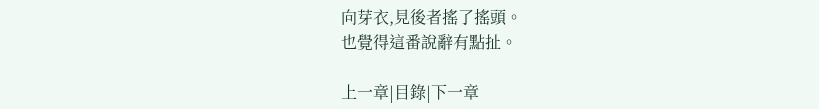向芽衣,見後者搖了搖頭。
也覺得這番說辭有點扯。

上一章|目錄|下一章